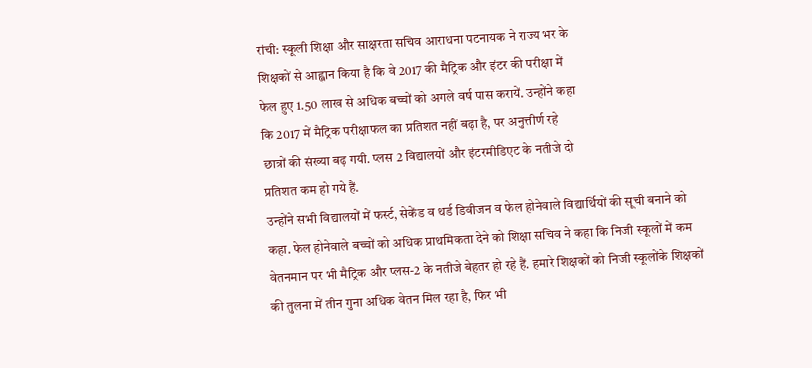रांची: स्कूली शिक्षा और साक्षरता सचिव आराधना पटनायक ने राज्य भर के
शिक्षकों से आह्वान किया है कि वे 2017 की मैट्रिक और इंटर की परीक्षा में
फेल हुए 1.50 लाख से अधिक बच्चों को अगले वर्ष पास करायें. उन्होंने कहा
कि 2017 में मैट्रिक परीक्षाफल का प्रतिशत नहीं बढ़ा है, पर अनुत्तीर्ण रहे
छात्रों की संख्या बढ़ गयी. प्लस 2 विद्यालयों और इंटरमीडिएट के नतीजे दो
प्रतिशत कम हो गये हैं.
उन्होंने सभी विद्यालयों में फर्स्ट, सेकेंड व थर्ड डिवीजन व फेल होनेवाले विद्यार्थियों की सूची बनाने को कहा. फेल होनेवाले बच्चों को अधिक प्राथमिकता देने को शिक्षा सचिव ने कहा कि निजी स्कूलों में कम वेतनमान पर भी मैट्रिक और प्लस-2 के नतीजे बेहतर हो रहे हैं. हमारे शिक्षकों को निजी स्कूलोंके शिक्षकों की तुलना में तीन गुना अधिक वेतन मिल रहा है, फिर भी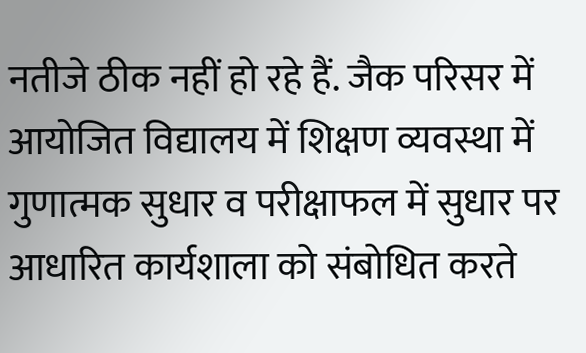नतीजे ठीक नहीं हो रहे हैं. जैक परिसर में आयोजित विद्यालय में शिक्षण व्यवस्था में गुणात्मक सुधार व परीक्षाफल में सुधार पर आधारित कार्यशाला को संबोधित करते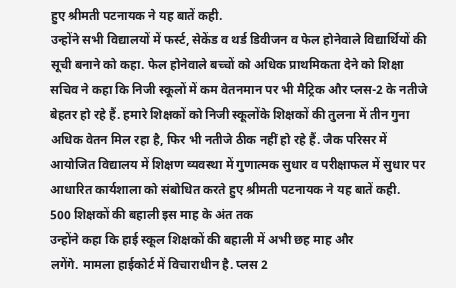हुए श्रीमती पटनायक ने यह बातें कही.
उन्होंने सभी विद्यालयों में फर्स्ट, सेकेंड व थर्ड डिवीजन व फेल होनेवाले विद्यार्थियों की सूची बनाने को कहा. फेल होनेवाले बच्चों को अधिक प्राथमिकता देने को शिक्षा सचिव ने कहा कि निजी स्कूलों में कम वेतनमान पर भी मैट्रिक और प्लस-2 के नतीजे बेहतर हो रहे हैं. हमारे शिक्षकों को निजी स्कूलोंके शिक्षकों की तुलना में तीन गुना अधिक वेतन मिल रहा है, फिर भी नतीजे ठीक नहीं हो रहे हैं. जैक परिसर में आयोजित विद्यालय में शिक्षण व्यवस्था में गुणात्मक सुधार व परीक्षाफल में सुधार पर आधारित कार्यशाला को संबोधित करते हुए श्रीमती पटनायक ने यह बातें कही.
500 शिक्षकों की बहाली इस माह के अंत तक
उन्होंने कहा कि हाई स्कूल शिक्षकों की बहाली में अभी छह माह और
लगेंगे. मामला हाईकोर्ट में विचाराधीन है. प्लस 2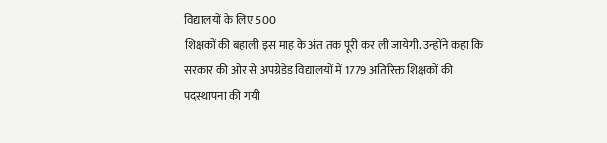विद्यालयों के लिए 500
शिक्षकों की बहाली इस माह के अंत तक पूरी कर ली जायेगी. उन्होंने कहा कि
सरकार की ओर से अपग्रेडेड विद्यालयों में 1779 अतिरिक्त शिक्षकों की
पदस्थापना की गयी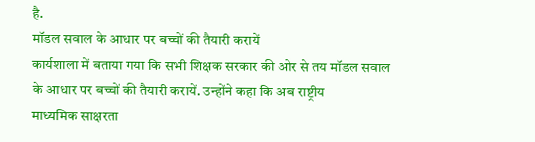है.
मॉडल सवाल के आधार पर बच्चों की तैयारी करायें
कार्यशाला में बताया गया कि सभी शिक्षक सरकार की ओर से तय मॉडल सवाल
के आधार पर बच्चों की तैयारी करायें. उन्होंने कहा कि अब राष्ट्रीय
माध्यमिक साक्षरता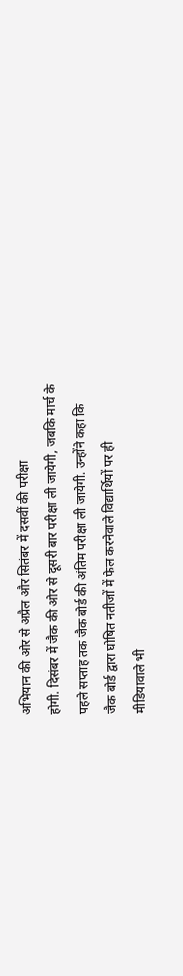अभियान की ओर से अप्रैल और सितंबर में दसवीं की परीक्षा
होगी. दिसंबर में जैक की ओर से दूसरी बार परीक्षा ली जायेगी, जबकि मार्च के
पहले सप्ताह तक जैक बोर्ड की अंतिम परीक्षा ली जायेगी. उन्होंने कहा कि
जैक बोर्ड द्वारा घोषित नतीजों में फेल करनेवाले विद्यार्थियों पर ही
मीडियावाले भी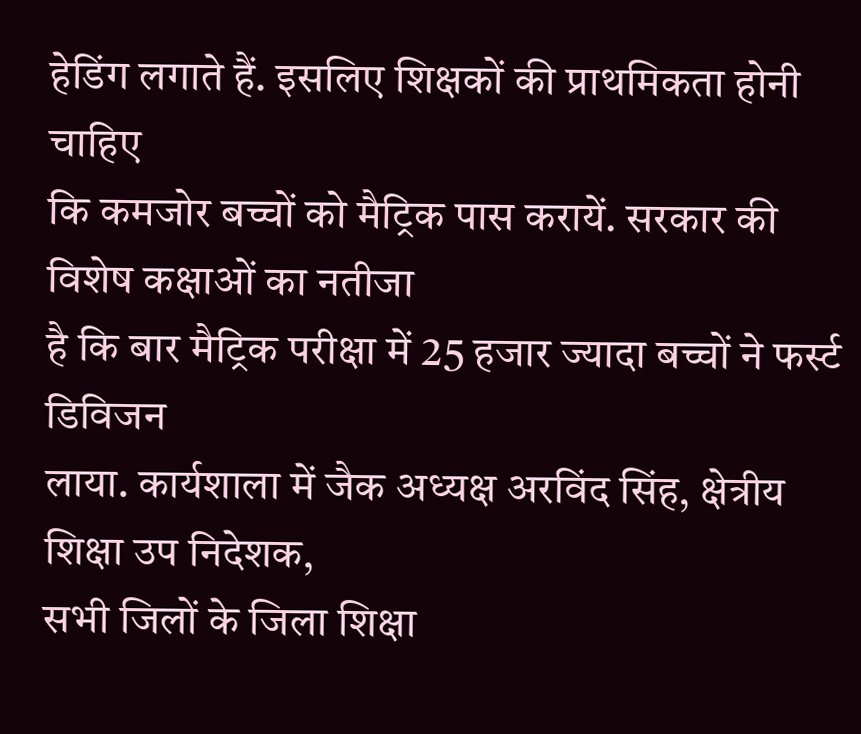हेडिंग लगाते हैं. इसलिए शिक्षकों की प्राथमिकता होनी चाहिए
कि कमजोर बच्चों को मैट्रिक पास करायें. सरकार की विशेष कक्षाओं का नतीजा
है कि बार मैट्रिक परीक्षा में 25 हजार ज्यादा बच्चों ने फर्स्ट डिविजन
लाया. कार्यशाला में जैक अध्यक्ष अरविंद सिंह, क्षेत्रीय शिक्षा उप निदेशक,
सभी जिलों के जिला शिक्षा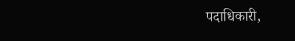पदाधिकारी,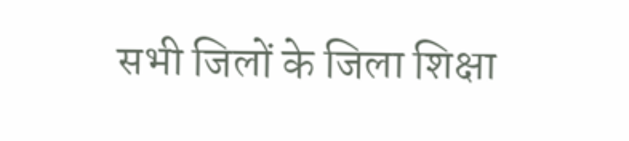सभी जिलों के जिला शिक्षा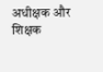अधीक्षक और
शिक्षक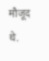मौजूद थे.